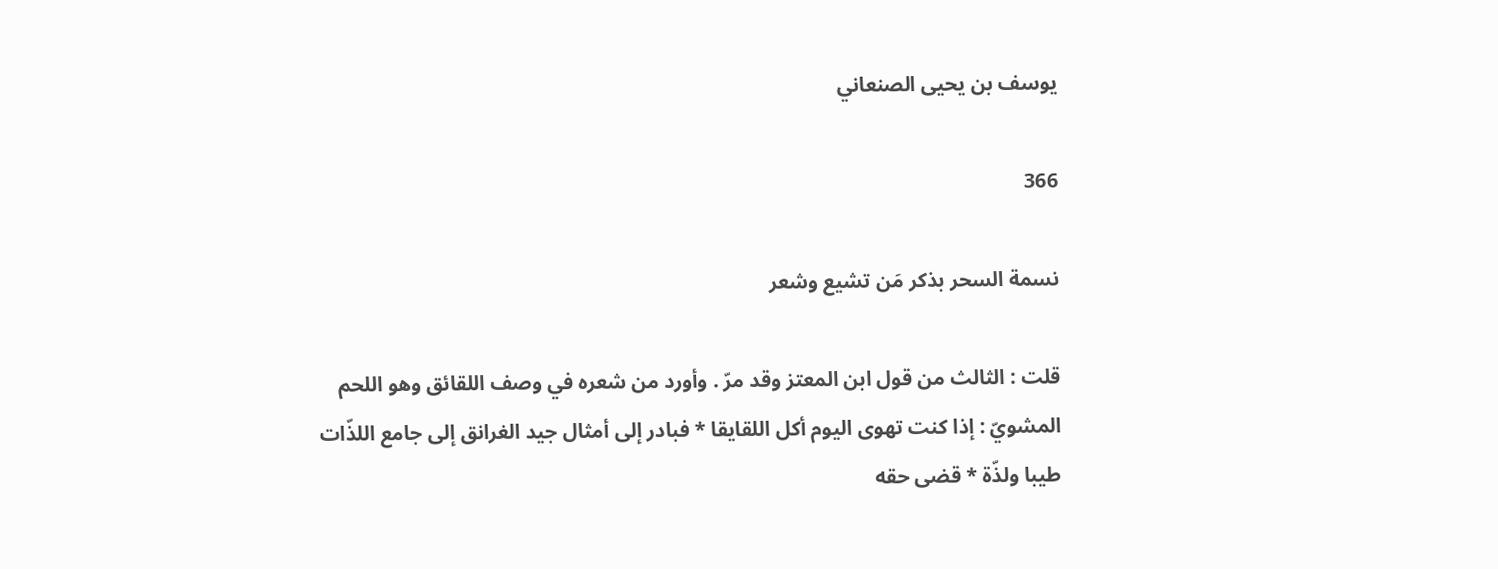يوسف بن يحيى الصنعاني

366

نسمة السحر بذكر مَن تشيع وشعر

قلت : الثالث من قول ابن المعتز وقد مرّ . وأورد من شعره في وصف اللقائق وهو اللحم المشويّ : إذا كنت تهوى اليوم أكل اللقايقا * فبادر إلى أمثال جيد الغرانق إلى جامع اللذّات طيبا ولذّة * قضى حقه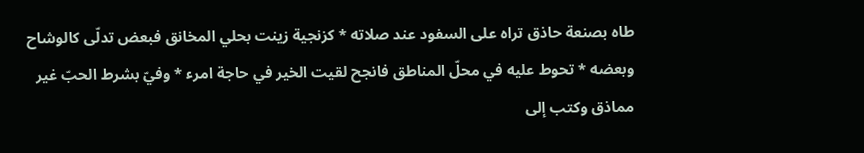طاه بصنعة حاذق تراه على السفود عند صلاته * كزنجية زينت بحلي المخانق فبعض تدلّى كالوشاح وبعضه * تحوط عليه في محلّ المناطق فانجح لقيت الخير في حاجة امرء * وفيّ بشرط الحبّ غير مماذق وكتب إلى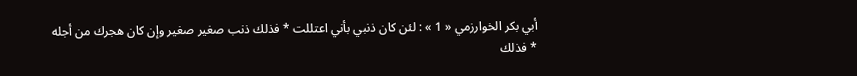أبي بكر الخوارزمي « 1 » : لئن كان ذنبي بأني اعتللت * فذلك ذنب صغير صغير وإن كان هجرك من أجله * فذلك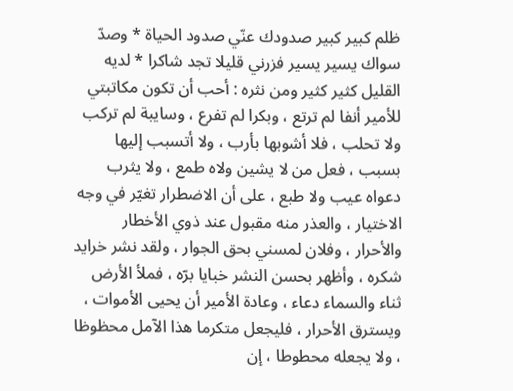ظلم كبير كبير صدودك عنّي صدود الحياة * وصدّ سواك يسير يسير فزرني قليلا تجد شاكرا * لديه القليل كثير كثير ومن نثره : أحب أن تكون مكاتبتي للأمير أنفا لم ترتع ، وبكرا لم تفرع ، وسايبة لم تركب ولا تحلب ، فلا أشوبها بأرب ، ولا أتسبب إليها بسبب ، فعل من لا يشين ولاه طمع ، ولا يثرب دعواه عيب ولا طبع ، على أن الاضطرار تغيّر في وجه الاختيار ، والعذر منه مقبول عند ذوي الأخطار والأحرار ، وفلان لمسني بحق الجوار ، ولقد نشر خرايد شكره ، وأظهر بحسن النشر خبايا برّه ، فملأ الأرض ثناء والسماء دعاء ، وعادة الأمير أن يحيى الأموات ، ويسترق الأحرار ، فليجعل متكرما هذا الآمل محظوظا ، ولا يجعله محطوطا ، إن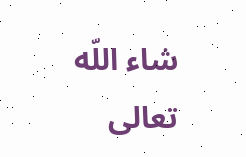شاء اللّه تعالى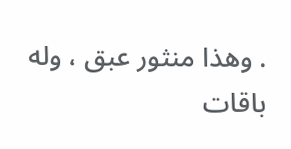. وهذا منثور عبق ، وله باقات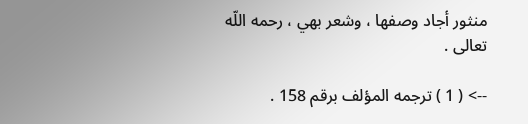منثور أجاد وصفها ، وشعر بهي ، رحمه اللّه تعالى .

--> ( 1 ) ترجمه المؤلف برقم 158 .